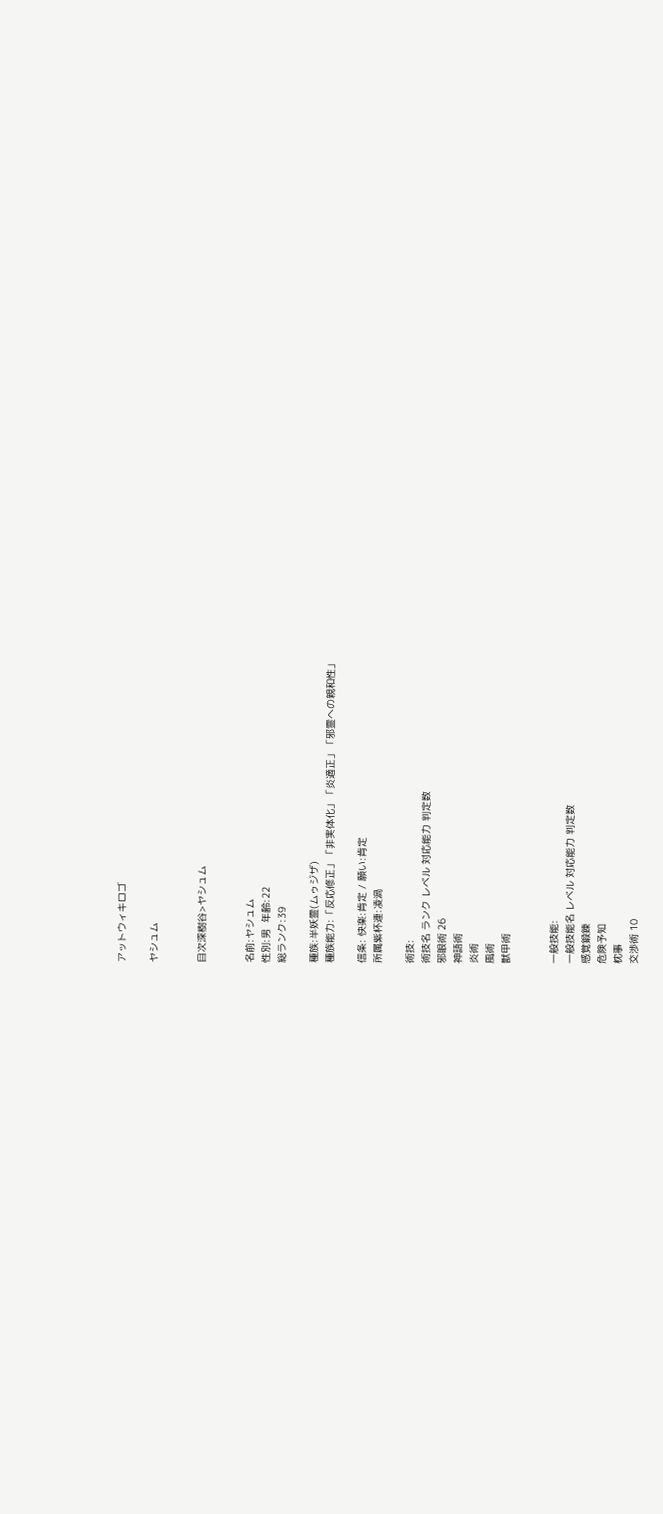アットウィキロゴ

ヤシュム


目次深樹谷>ヤシュム


名前:ヤシュム
性別:男  年齢:22
総ランク:39

種族:半妖霊(ムゥジザ)
種族能力:「反応修正」「非実体化」「炎適正」「邪霊への親和性」

信条: 快楽:肯定 / 願い:肯定
所属紫杯連:凌渦

術技:
術技名 ランク レベル 対応能力 判定数
邪眼術 26
神語術
炎術
風術
獣甲術


一般技能:
一般技能名 レベル 対応能力 判定数
感覚鍛錬
危険予知
枕事
交渉術 10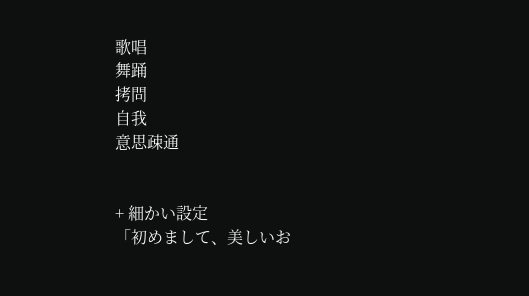歌唱
舞踊
拷問
自我
意思疎通


+ 細かい設定
「初めまして、美しいお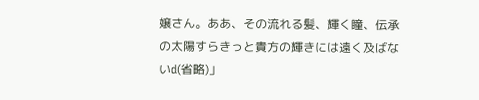嬢さん。ああ、その流れる髪、輝く瞳、伝承の太陽すらきっと貴方の輝きには遠く及ばないd(省略)」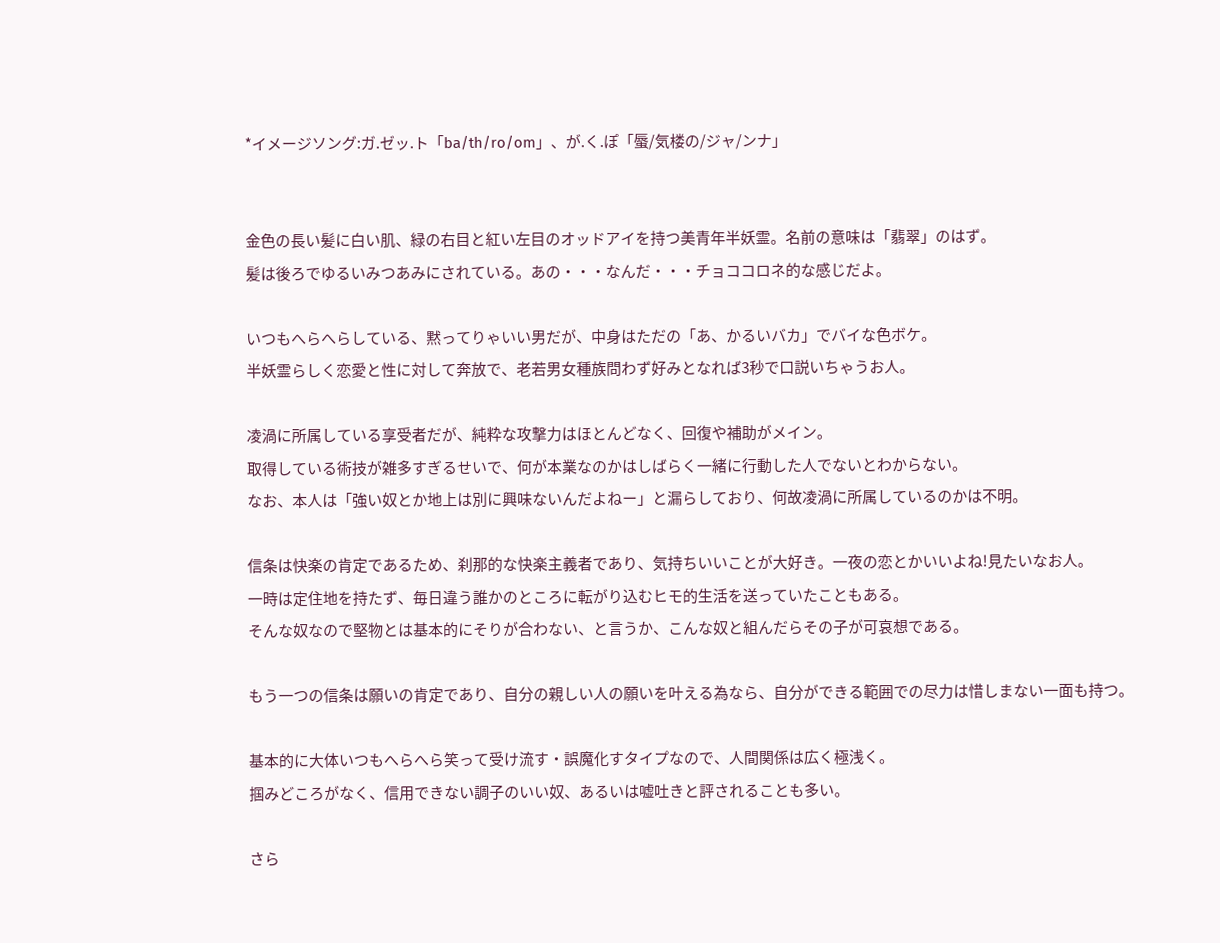*イメージソング:ガ.ゼッ.ト「ba/th/ro/om」、が.く.ぽ「蜃/気楼の/ジャ/ンナ」


金色の長い髪に白い肌、緑の右目と紅い左目のオッドアイを持つ美青年半妖霊。名前の意味は「翡翠」のはず。
髪は後ろでゆるいみつあみにされている。あの・・・なんだ・・・チョココロネ的な感じだよ。

いつもへらへらしている、黙ってりゃいい男だが、中身はただの「あ、かるいバカ」でバイな色ボケ。
半妖霊らしく恋愛と性に対して奔放で、老若男女種族問わず好みとなれば3秒で口説いちゃうお人。

凌渦に所属している享受者だが、純粋な攻撃力はほとんどなく、回復や補助がメイン。
取得している術技が雑多すぎるせいで、何が本業なのかはしばらく一緒に行動した人でないとわからない。
なお、本人は「強い奴とか地上は別に興味ないんだよねー」と漏らしており、何故凌渦に所属しているのかは不明。

信条は快楽の肯定であるため、刹那的な快楽主義者であり、気持ちいいことが大好き。一夜の恋とかいいよね!見たいなお人。
一時は定住地を持たず、毎日違う誰かのところに転がり込むヒモ的生活を送っていたこともある。
そんな奴なので堅物とは基本的にそりが合わない、と言うか、こんな奴と組んだらその子が可哀想である。

もう一つの信条は願いの肯定であり、自分の親しい人の願いを叶える為なら、自分ができる範囲での尽力は惜しまない一面も持つ。

基本的に大体いつもへらへら笑って受け流す・誤魔化すタイプなので、人間関係は広く極浅く。
掴みどころがなく、信用できない調子のいい奴、あるいは嘘吐きと評されることも多い。

さら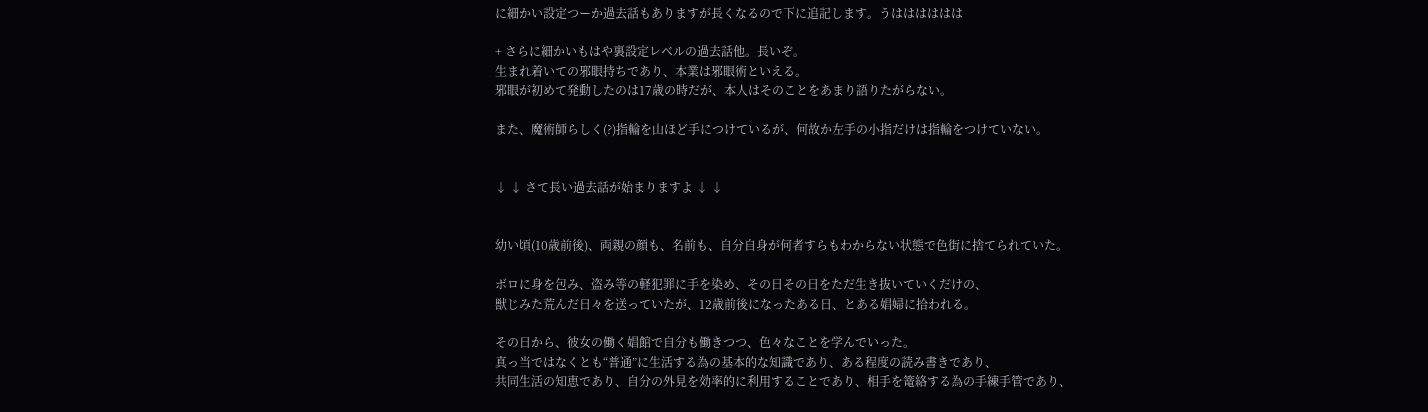に細かい設定つーか過去話もありますが長くなるので下に追記します。うはははははは

+ さらに細かいもはや裏設定レベルの過去話他。長いぞ。
生まれ着いての邪眼持ちであり、本業は邪眼術といえる。
邪眼が初めて発動したのは17歳の時だが、本人はそのことをあまり語りたがらない。

また、魔術師らしく(?)指輪を山ほど手につけているが、何故か左手の小指だけは指輪をつけていない。


↓ ↓ さて長い過去話が始まりますよ ↓ ↓


幼い頃(10歳前後)、両親の顔も、名前も、自分自身が何者すらもわからない状態で色街に捨てられていた。

ボロに身を包み、盗み等の軽犯罪に手を染め、その日その日をただ生き抜いていくだけの、
獣じみた荒んだ日々を送っていたが、12歳前後になったある日、とある娼婦に拾われる。

その日から、彼女の働く娼館で自分も働きつつ、色々なことを学んでいった。
真っ当ではなくとも“普通”に生活する為の基本的な知識であり、ある程度の読み書きであり、
共同生活の知恵であり、自分の外見を効率的に利用することであり、相手を篭絡する為の手練手管であり、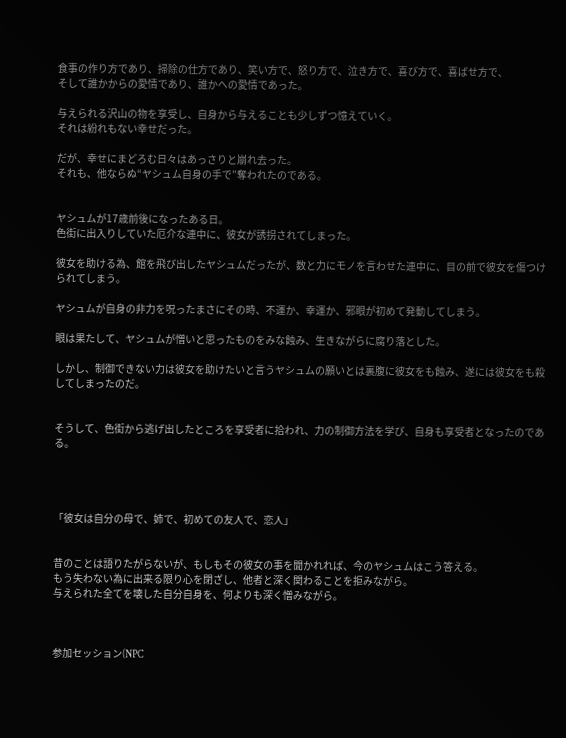食事の作り方であり、掃除の仕方であり、笑い方で、怒り方で、泣き方で、喜び方で、喜ばせ方で、
そして誰かからの愛情であり、誰かへの愛情であった。

与えられる沢山の物を享受し、自身から与えることも少しずつ憶えていく。
それは紛れもない幸せだった。

だが、幸せにまどろむ日々はあっさりと崩れ去った。
それも、他ならぬ“ヤシュム自身の手で”奪われたのである。


ヤシュムが17歳前後になったある日。
色街に出入りしていた厄介な連中に、彼女が誘拐されてしまった。

彼女を助ける為、館を飛び出したヤシュムだったが、数と力にモノを言わせた連中に、目の前で彼女を傷つけられてしまう。

ヤシュムが自身の非力を呪ったまさにその時、不運か、幸運か、邪眼が初めて発動してしまう。

眼は果たして、ヤシュムが憎いと思ったものをみな蝕み、生きながらに腐り落とした。

しかし、制御できない力は彼女を助けたいと言うヤシュムの願いとは裏腹に彼女をも蝕み、遂には彼女をも殺してしまったのだ。


そうして、色街から逃げ出したところを享受者に拾われ、力の制御方法を学び、自身も享受者となったのである。




「彼女は自分の母で、姉で、初めての友人で、恋人」


昔のことは語りたがらないが、もしもその彼女の事を聞かれれば、今のヤシュムはこう答える。
もう失わない為に出来る限り心を閉ざし、他者と深く関わることを拒みながら。
与えられた全てを壊した自分自身を、何よりも深く憎みながら。



参加セッション(NPC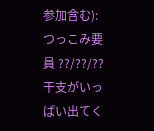参加含む):
つっこみ要員 ??/??/?? 干支がいっぱい出てく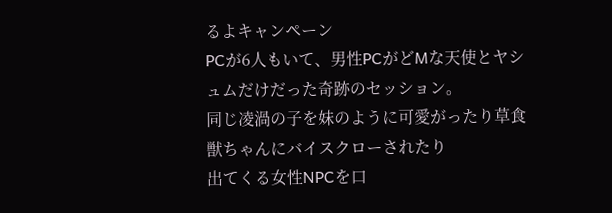るよキャンペーン
PCが6人もいて、男性PCがどMな天使とヤシュムだけだった奇跡のセッション。
同じ凌渦の子を妹のように可愛がったり草食獣ちゃんにバイスクローされたり
出てくる女性NPCを口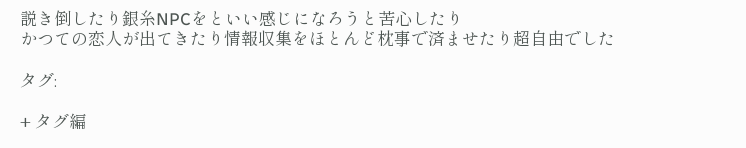説き倒したり銀糸NPCをといい感じになろうと苦心したり
かつての恋人が出てきたり情報収集をほとんど枕事で済ませたり超自由でした

タグ:

+ タグ編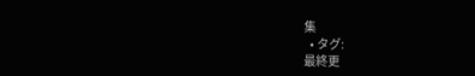集
  • タグ:
最終更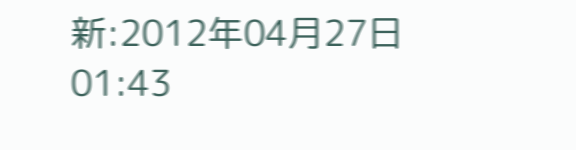新:2012年04月27日 01:43